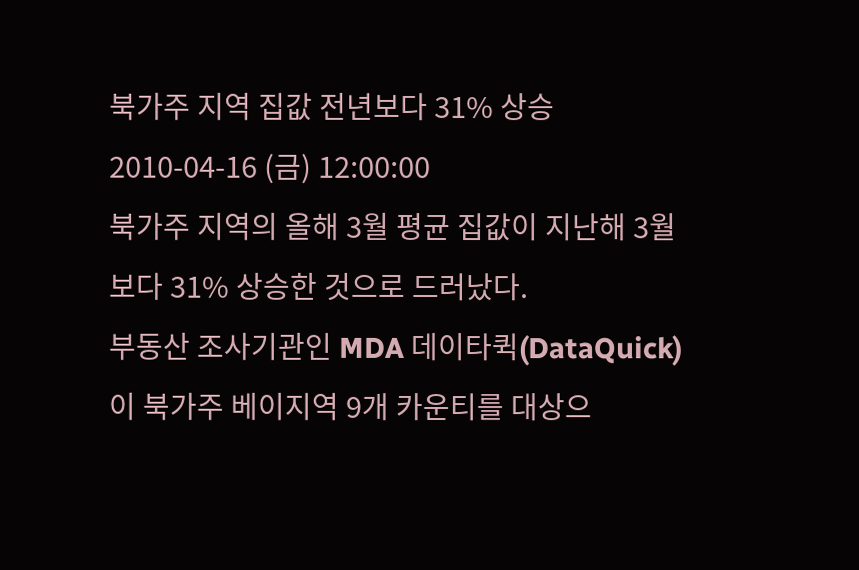북가주 지역 집값 전년보다 31% 상승
2010-04-16 (금) 12:00:00
북가주 지역의 올해 3월 평균 집값이 지난해 3월보다 31% 상승한 것으로 드러났다.
부동산 조사기관인 MDA 데이타퀵(DataQuick)이 북가주 베이지역 9개 카운티를 대상으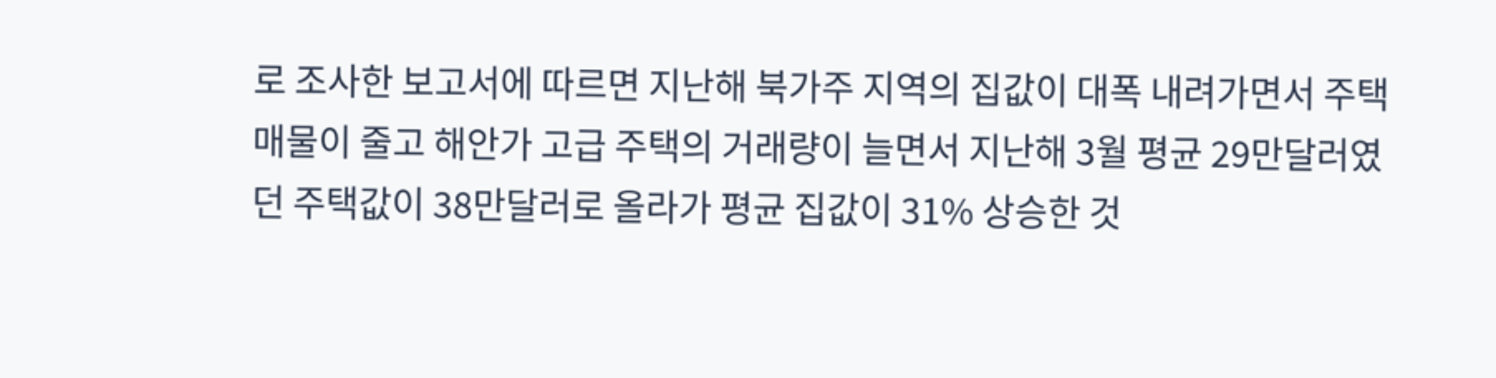로 조사한 보고서에 따르면 지난해 북가주 지역의 집값이 대폭 내려가면서 주택 매물이 줄고 해안가 고급 주택의 거래량이 늘면서 지난해 3월 평균 29만달러였던 주택값이 38만달러로 올라가 평균 집값이 31% 상승한 것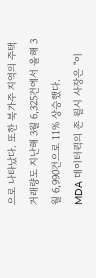으로 나타났다. 또한 북가주 지역의 주택 거래량도 지난해 3월 6,325건에서 올해 3월 6,990건으로 11% 상승했다.
MDA 데이터퀵의 존 윌시 사장은 "이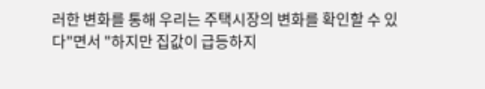러한 변화를 통해 우리는 주택시장의 변화를 확인할 수 있다"면서 "하지만 집값이 급등하지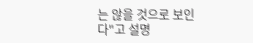는 않을 것으로 보인다"고 설명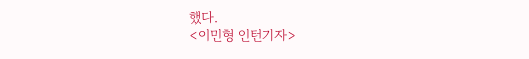했다.
<이민형 인턴기자>